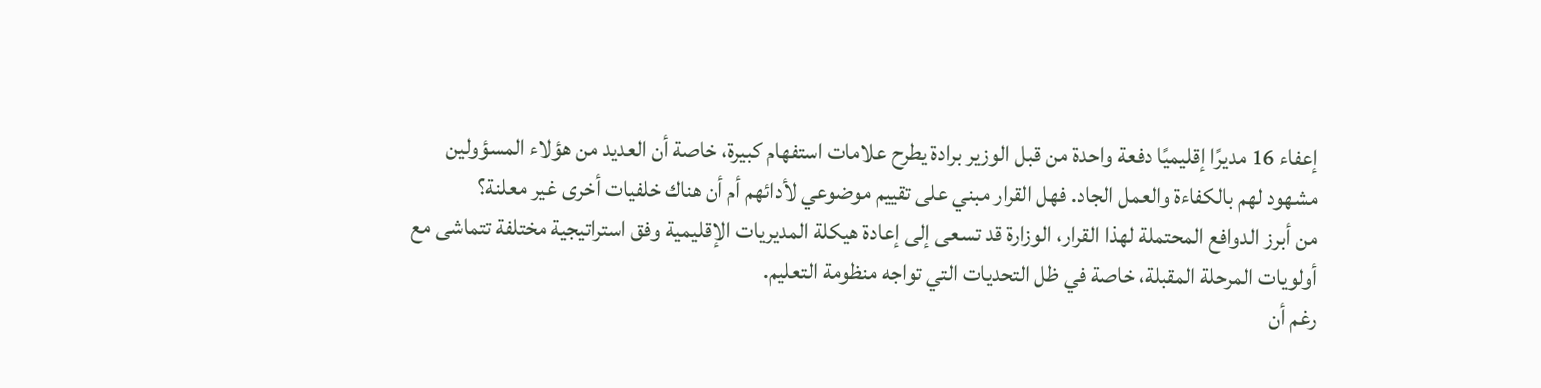إعفاء 16 مديرًا إقليميًا دفعة واحدة من قبل الوزير برادة يطرح علامات استفهام كبيرة، خاصة أن العديد من هؤلاء المسؤولين مشهود لهم بالكفاءة والعمل الجاد. فهل القرار مبني على تقييم موضوعي لأدائهم أم أن هناك خلفيات أخرى غير معلنة؟
من أبرز الدوافع المحتملة لهذا القرار، الوزارة قد تسعى إلى إعادة هيكلة المديريات الإقليمية وفق استراتيجية مختلفة تتماشى مع أولويات المرحلة المقبلة، خاصة في ظل التحديات التي تواجه منظومة التعليم.
رغم أن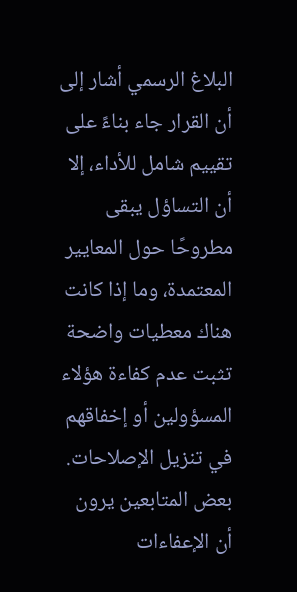البلاغ الرسمي أشار إلى أن القرار جاء بناءً على تقييم شامل للأداء، إلا أن التساؤل يبقى مطروحًا حول المعايير المعتمدة، وما إذا كانت هناك معطيات واضحة تثبت عدم كفاءة هؤلاء المسؤولين أو إخفاقهم في تنزيل الإصلاحات.
بعض المتابعين يرون أن الإعفاءات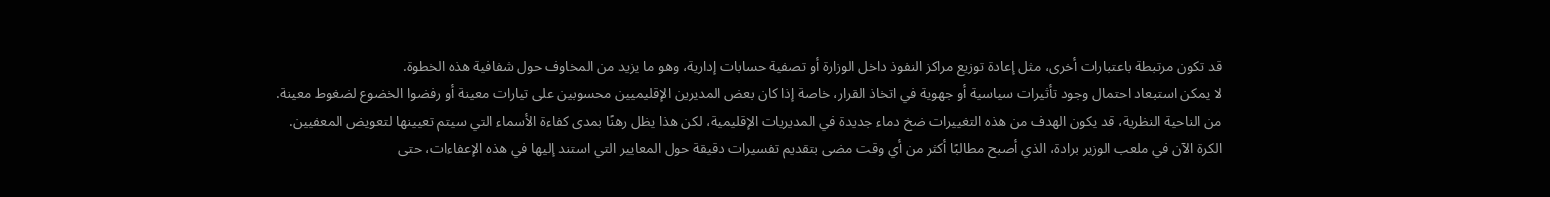قد تكون مرتبطة باعتبارات أخرى، مثل إعادة توزيع مراكز النفوذ داخل الوزارة أو تصفية حسابات إدارية، وهو ما يزيد من المخاوف حول شفافية هذه الخطوة.
لا يمكن استبعاد احتمال وجود تأثيرات سياسية أو جهوية في اتخاذ القرار، خاصة إذا كان بعض المديرين الإقليميين محسوبين على تيارات معينة أو رفضوا الخضوع لضغوط معينة.
من الناحية النظرية، قد يكون الهدف من هذه التغييرات ضخ دماء جديدة في المديريات الإقليمية، لكن هذا يظل رهنًا بمدى كفاءة الأسماء التي سيتم تعيينها لتعويض المعفيين.
الكرة الآن في ملعب الوزير برادة، الذي أصبح مطالبًا أكثر من أي وقت مضى بتقديم تفسيرات دقيقة حول المعايير التي استند إليها في هذه الإعفاءات، حتى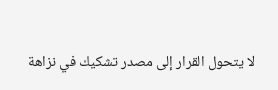لا يتحول القرار إلى مصدر تشكيك في نزاهة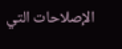الإصلاحات التي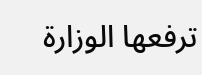ترفعها الوزارة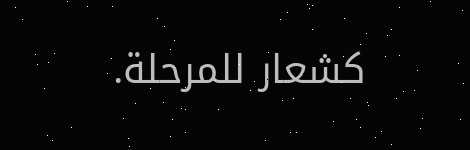كشعار للمرحلة.